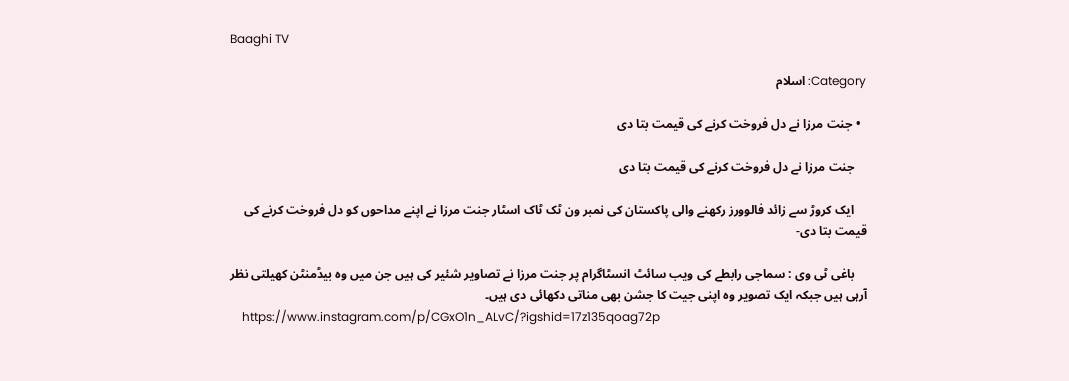Baaghi TV

Category: اسلام

  • جنت مرزا نے دل فروخت کرنے کی قیمت بتا دی

    جنت مرزا نے دل فروخت کرنے کی قیمت بتا دی

    ایک کروڑ سے زائد فالوورز رکھنے والی پاکستان کی نمبر ون ٹک ٹاک اسٹار جنت مرزا نے اپنے مداحوں کو دل فروخت کرنے کی قیمت بتا دی-

    باغی ٹی وی : سماجی رابطے کی ویب سائٹ انسٹاگرام پر جنت مرزا نے تصاویر شئیر کی ہیں جن میں وہ بیڈمنٹن کھیلتی نظر آرہی ہیں جبکہ ایک تصویر وہ اپنی جیت کا جشن بھی مناتی دکھائی دی ہیں۔
    https://www.instagram.com/p/CGxO1n_ALvC/?igshid=17z135qoag72p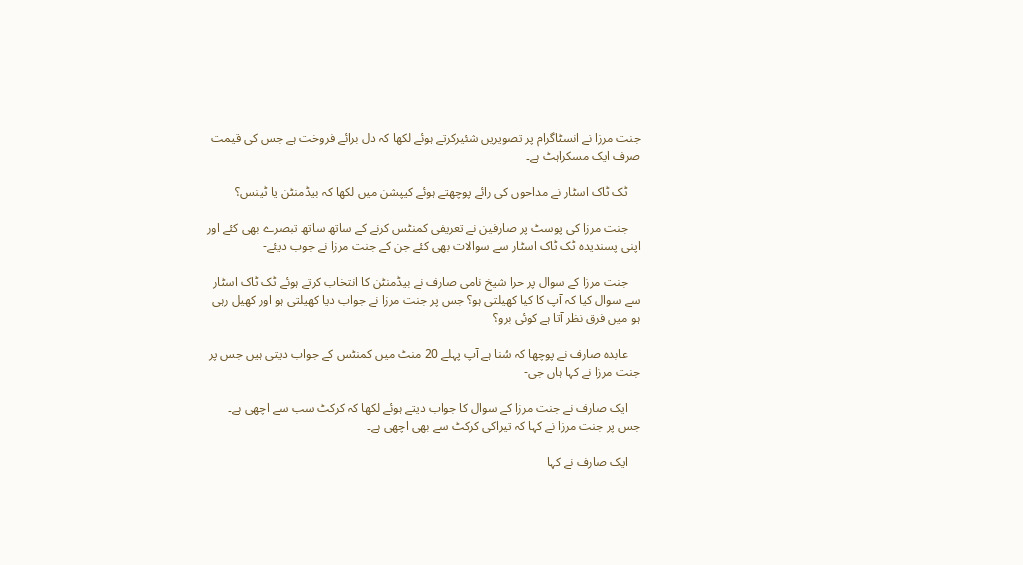جنت مرزا نے انسٹاگرام پر تصویریں شئیرکرتے ہوئے لکھا کہ دل برائے فروخت ہے جس کی قیمت صرف ایک مسکراہٹ ہے۔

    ٹک ٹاک اسٹار نے مداحوں کی رائے پوچھتے ہوئے کیپشن میں لکھا کہ بیڈمنٹن یا ٹینس؟

    جنت مرزا کی پوسٹ پر صارفین نے تعریفی کمنٹس کرنے کے ساتھ ساتھ تبصرے بھی کئے اور اپنی پسندیدہ ٹک ٹاک اسٹار سے سوالات بھی کئے جن کے جنت مرزا نے جوب دیئے-

    جنت مرزا کے سوال پر حرا شیخ نامی صارف نے بیڈمنٹن کا انتخاب کرتے ہوئے ٹک ٹاک اسٹار سے سوال کیا کہ آپ کا کیا کھیلتی ہو؟ جس پر جنت مرزا نے جواب دیا کھیلتی ہو اور کھیل رہی ہو میں فرق نظر آتا ہے کوئی برو؟

    عابدہ صارف نے پوچھا کہ سُنا ہے آپ پہلے 20 منٹ میں کمنٹس کے جواب دیتی ہیں جس پر جنت مرزا نے کہا ہاں جی-

    ایک صارف نے جنت مرزا کے سوال کا جواب دیتے ہوئے لکھا کہ کرکٹ سب سے اچھی ہے۔ جس پر جنت مرزا نے کہا کہ تیراکی کرکٹ سے بھی اچھی ہے۔

    ایک صارف نے کہا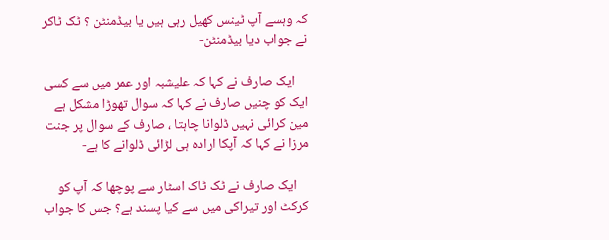کہ وہسے آپ ٹینس کھیل رہی ہیں یا بیڈمنٹن ؟ ٹک ٹاکر نے جواب دیا بیڈمنٹن-

    ایک صارف نے کہا کہ علیشبہ اور عمر میں سے کسی ایک کو چنیں صارف نے کہا کہ سوال تھوڑا مشکل ہے مین کرائی نہیں ڈلوانا چاہتا ، صارف کے سوال پر جنت مرزا نے کہا کہ آپکا ارادہ ہی لڑائی ڈلوانے کا ہے-

    ایک صارف نے ٹک ٹاک اسٹار سے پوچھا کہ آپ کو کرکٹ اور تیراکی میں سے کیا پسند ہے؟ جس کا جواب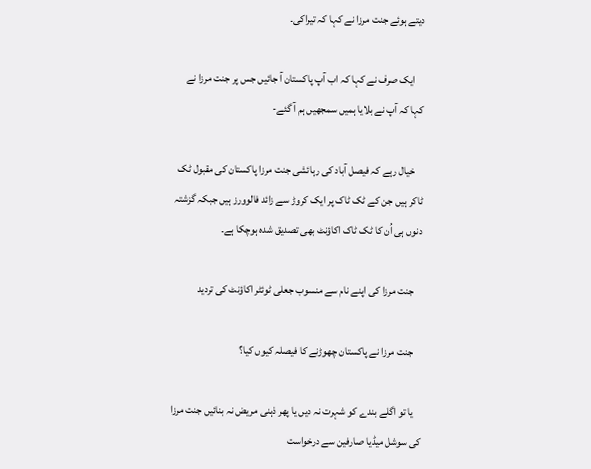دیتے ہوئے جنت مرزا نے کہا کہ تیراکی۔

    ایک صرف نے کہا کہ اب آپ پاکستان آ جائیں جس پر جنت مرزا نے کہا کہ آپ نے بلایا ہمیں سمجھیں ہم آ گئے-

    خیال رہے کہ فیصل آباد کی رہائشی جنت مرزا پاکستان کی مقبول ٹک ٹاکر ہیں جن کے ٹک ٹاک پر ایک کروڑ سے زائد فالوورز ہیں جبکہ گزشتہ دنوں ہی اُن کا ٹک ٹاک اکاؤنٹ بھی تصدیق شدہ ہوچکا ہے۔

    جنت مرزا کی اپنے نام سے منسوب جعلی ٹوئٹر اکاؤنٹ کی تردید

    جنت مرزا نے پاکستان چھوڑنے کا فیصلہ کیوں کیا؟

    یا تو اگلے بندے کو شہرت نہ دیں یا پھر ذہنی مریض نہ بنائیں جنت مرزا کی سوشل میڈیا صارفین سے درخواست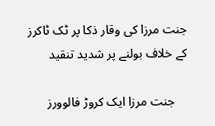جنت مرزا کی وقار ذکا پر ٹک ٹاکرز کے خلاف بولنے پر شدید تنقید

    جنت مرزا ایک کروڑ فالوورز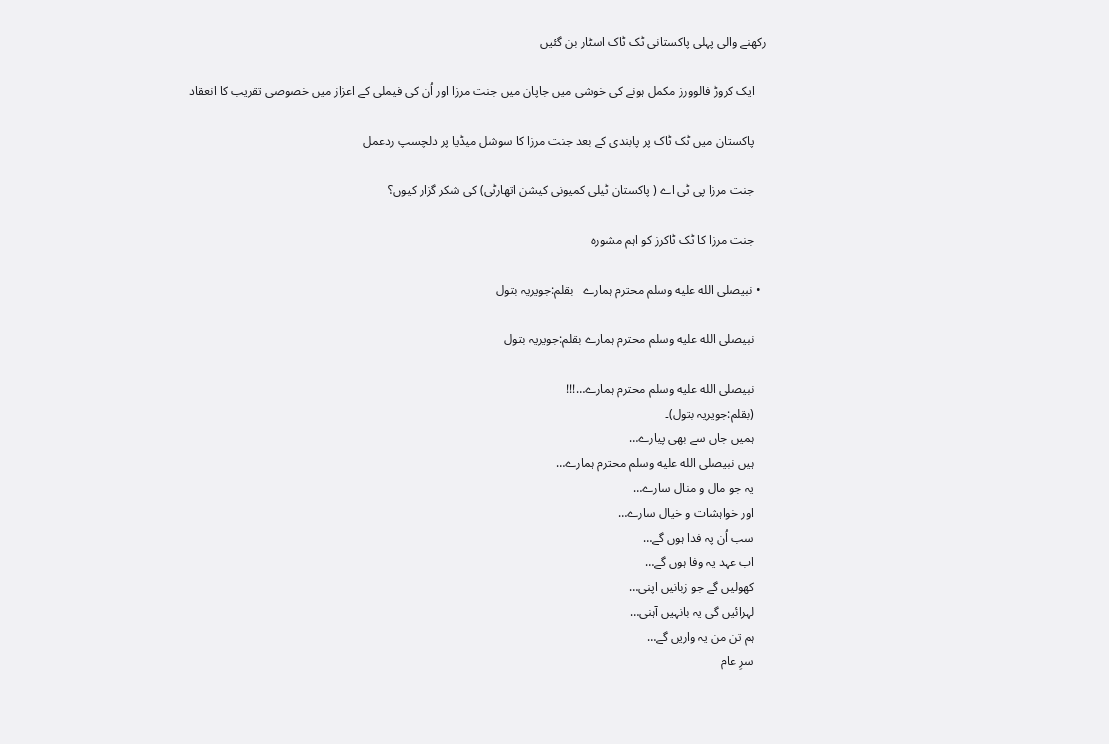رکھنے والی پہلی پاکستانی ٹک ٹاک اسٹار بن گئیں

    ایک کروڑ فالوورز مکمل ہونے کی خوشی میں جاپان میں جنت مرزا اور اُن کی فیملی کے اعزاز میں خصوصی تقریب کا انعقاد

    پاکستان میں ٹک ٹاک پر پابندی کے بعد جنت مرزا کا سوشل میڈیا پر دلچسپ ردعمل

    جنت مرزا پی ٹی اے ( پاکستان ٹیلی کمیونی کیشن اتھارٹی) کی شکر گزار کیوں؟

    جنت مرزا کا ٹک ٹاکرز کو اہم مشورہ

  • نبیصلى الله عليه وسلم محترم ہمارے   بقلم:جویریہ بتول

    نبیصلى الله عليه وسلم محترم ہمارے بقلم:جویریہ بتول

    نبیصلى الله عليه وسلم محترم ہمارے…!!!
    (بقلم:جویریہ بتول)۔
    ہمیں جاں سے بھی پیارے…
    ہیں نبیصلى الله عليه وسلم محترم ہمارے…
    یہ جو مال و منال سارے…
    اور خواہشات و خیال سارے…
    سب اُن پہ فدا ہوں گے…
    اب عہد یہ وفا ہوں گے…
    کھولیں گے جو زبانیں اپنی…
    لہرائیں گی یہ بانہیں آہنی…
    ہم تن من یہ واریں گے…
    سرِ عام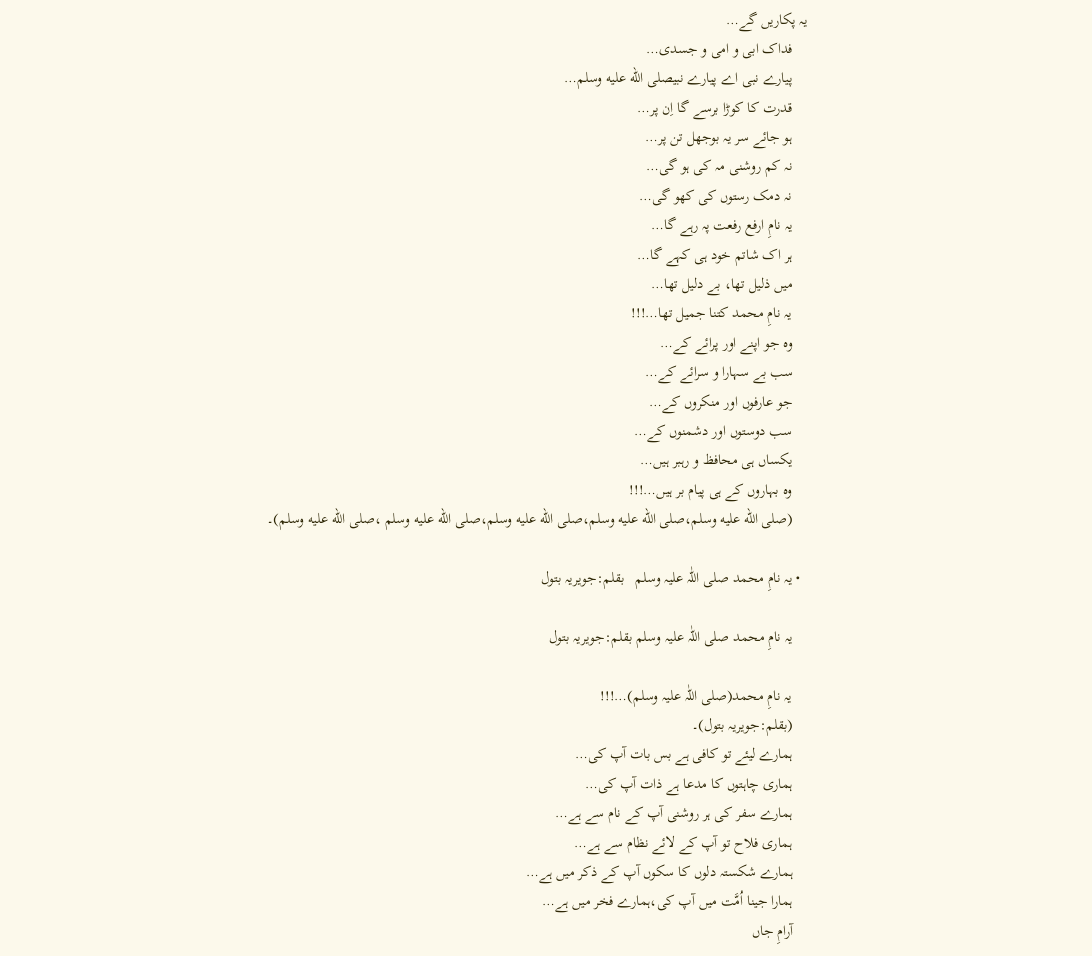یہ پکاریں گے…
    فداک ابی و امی و جسدی…
    پیارے نبی اے پیارے نبیصلى الله عليه وسلم…
    قدرت کا کوڑا برسے گا اِن پر…
    ہو جائے سر یہ بوجھل تن پر…
    نہ کم روشنی مہ کی ہو گی…
    نہ دمک رستوں کی کھو گی…
    یہ نامِ ارفع رفعت پہ رہے گا…
    ہر اک شاتم خود ہی کہے گا…
    میں ذلیل تھا، بے دلیل تھا…
    یہ نامِ محمد کتنا جمیل تھا…!!!
    وہ جو اپنے اور پرائے کے…
    سب بے سہارا و سرائے کے…
    جو عارفوں اور منکروں کے…
    سب دوستوں اور دشمنوں کے…
    یکساں ہی محافظ و رہبر ہیں…
    وہ بہاروں کے ہی پیام بر ہیں…!!!
    (صلى الله عليه وسلم،صلى الله عليه وسلم،صلى الله عليه وسلم،صلى الله عليه وسلم ،صلى الله عليه وسلم)۔

  • یہ نامِ محمد صلی اللّٰہ علیہ وسلم   بقلم:جویریہ بتول

    یہ نامِ محمد صلی اللّٰہ علیہ وسلم بقلم:جویریہ بتول

    یہ نامِ محمد(صلی اللّٰہ علیہ وسلم)…!!!
    (بقلم:جویریہ بتول)۔
    ہمارے لیئے تو کافی ہے بس بات آپ کی…
    ہماری چاہتوں کا مدعا ہے ذات آپ کی…
    ہمارے سفر کی ہر روشنی آپ کے نام سے ہے…
    ہماری فلاح تو آپ کے لائے نظام سے ہے…
    ہمارے شکستہ دلوں کا سکوں آپ کے ذکر میں ہے…
    ہمارا جینا اُمَّت میں آپ کی،ہمارے فخر میں ہے…
    آرامِ جاں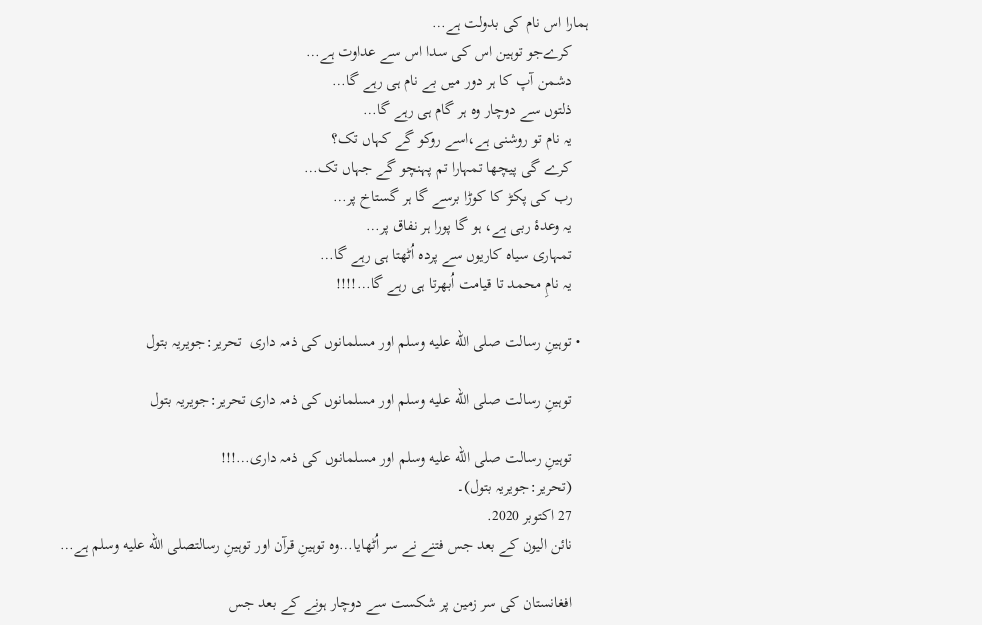ہمارا اس نام کی بدولت ہے…
    کرےجو توہین اس کی سدا اس سے عداوت ہے…
    دشمن آپ کا ہر دور میں بے نام ہی رہے گا…
    ذلتوں سے دوچار وہ ہر گام ہی رہے گا…
    یہ نام تو روشنی ہے،اسے روکو گے کہاں تک؟
    کرے گی پیچھا تمہارا تم پہنچو گے جہاں تک…
    رب کی پکڑ کا کوڑا برسے گا ہر گستاخ پر…
    یہ وعدۂ ربی ہے، ہو گا پورا ہر نفاق پر…
    تمہاری سیاہ کاریوں سے پردہ اُٹھتا ہی رہے گا…
    یہ نامِ محمد تا قیامت اُبھرتا ہی رہے گا…!!!!

  • توہینِ رسالت صلى الله عليه وسلم اور مسلمانوں کی ذمہ داری  تحریر:جویریہ بتول

    توہینِ رسالت صلى الله عليه وسلم اور مسلمانوں کی ذمہ داری تحریر:جویریہ بتول

    توہینِ رسالت صلى الله عليه وسلم اور مسلمانوں کی ذمہ داری…!!!
    (تحریر:جویریہ بتول)۔
    27 اکتوبر 2020.
    نائن الیون کے بعد جس فتنے نے سر اُٹھایا…وہ توہینِ قرآن اور توہینِ رسالتصلى الله عليه وسلم ہے…

    افغانستان کی سر زمین پر شکست سے دوچار ہونے کے بعد جس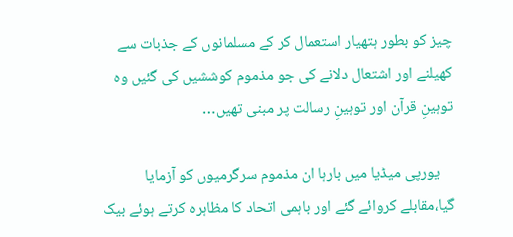چیز کو بطور ہتھیار استعمال کر کے مسلمانوں کے جذبات سے کھیلنے اور اشتعال دلانے کی جو مذموم کوششیں کی گئیں وہ توہینِ قرآن اور توہینِ رسالت پر مبنی تھیں…

    یورپی میڈیا میں بارہا ان مذموم سرگرمیوں کو آزمایا گیا،مقابلے کروائے گئے اور باہمی اتحاد کا مظاہرہ کرتے ہوئے بیک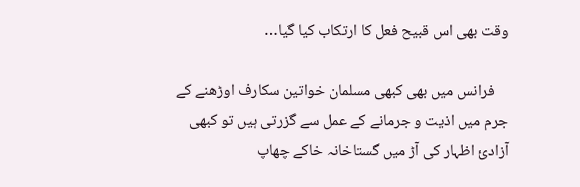وقت بھی اس قبیح فعل کا ارتکاب کیا گیا…

    فرانس میں بھی کبھی مسلمان خواتین سکارف اوڑھنے کے جرم میں اذیت و جرمانے کے عمل سے گزرتی ہیں تو کبھی آزادئ اظہار کی آڑ میں گستاخانہ خاکے چھاپ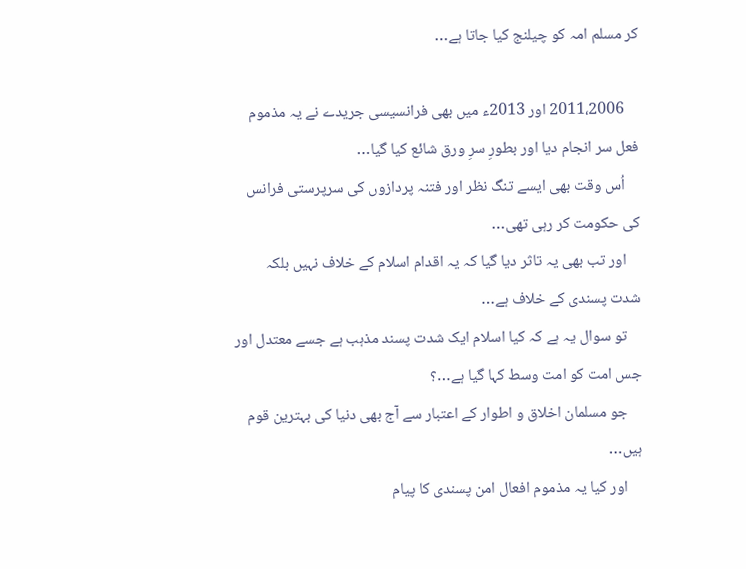کر مسلم امہ کو چیلنج کیا جاتا ہے…

    2011،2006 اور 2013ء میں بھی فرانسیسی جریدے نے یہ مذموم فعل سر انجام دیا اور بطورِ سرِ ورق شائع کیا گیا…
    اُس وقت بھی ایسے تنگ نظر اور فتنہ پردازوں کی سرپرستی فرانس کی حکومت کر رہی تھی…
    اور تب بھی یہ تاثر دیا گیا کہ یہ اقدام اسلام کے خلاف نہیں بلکہ شدت پسندی کے خلاف ہے…
    تو سوال یہ ہے کہ کیا اسلام ایک شدت پسند مذہب ہے جسے معتدل اور جس امت کو امت وسط کہا گیا ہے…؟
    جو مسلمان اخلاق و اطوار کے اعتبار سے آج بھی دنیا کی بہترین قوم ہیں…
    اور کیا یہ مذموم افعال امن پسندی کا پیام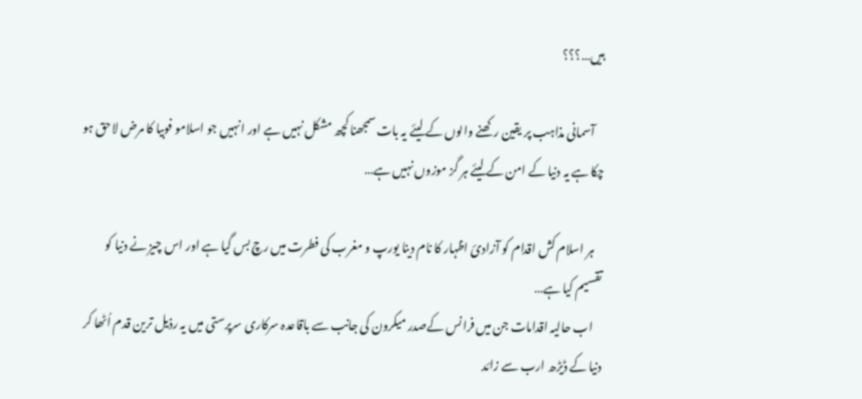ہیں…؟؟؟

    آسمانی مذاہب پر یقین رکھنے والوں کے لیئے یہ بات سمجھنا کچھ مشکل نہیں ہے اور انہیں جو اسلامو فوبیا کا مرض لاحق ہو چکا ہے یہ دنیا کے امن کے لیئے ہر گز موزوں نہیں ہے…

    ہر اسلام کش اقدام کو آزادئ اظہار کا نام دینا یورپ و مغرب کی فطرت میں رچ بس گیا ہے اور اس چیز نے دنیا کو تقسیم کیا ہے…
    اب حالیہ اقدامات جن میں فرانس کےصدر میکرون کی جانب سے باقاعدہ سرکاری سرپرستی میں یہ رذیل ترین قدم اُٹھا کر دنیا کے ڈیڑھ ارب سے زائد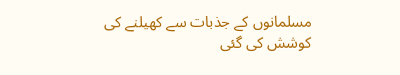مسلمانوں کے جذبات سے کھیلنے کی کوشش کی گئی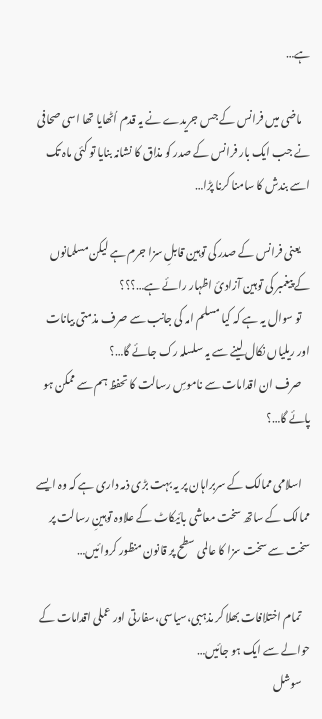ہے…

    ماضی میں فرانس کے جس جریدے نے یہ قدم اُٹھایا تھا اسی صحافی نے جب ایک بار فرانس کے صدر کو مذاق کا نشانہ بنایا تو کئی ماہ تک اسے بندش کا سامنا کرنا پڑا…

    یعنی فرانس کے صدر کی توہین قابلِ سزا جرم ہے لیکن مسلمانوں کے پیغمبر کی توہین آزادئ اظہار رائے ہے…؟؟؟
    تو سوال یہ ہے کہ کیا مسلم امہ کی جانب سے صرف مذمتی بیانات اور ریلیاں نکال لینے سے یہ سلسلہ رک جائے گا…؟
    صرف ان اقدامات سے ناموسِ رسالت کا تحفظ ہم سے ممکن ہو پائے گا…؟

    اسلامی ممالک کے سربراہان پر یہ بہت بڑی ذمہ داری ہے کہ وہ ایسے ممالک کے ساتھ سخت معاشی بائیکاٹ کے علاوہ توہینِ رسالت پر سخت سے سخت سزا کا عالمی سطح پر قانون منظور کروائیں…

    تمام اختلافات بھلا کر مذہبی،سیاسی،سفارتی اور عملی اقدامات کے حوالے سے ایک ہو جائیں…
    سوشل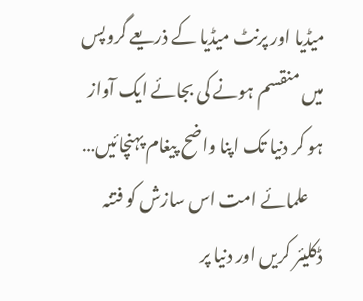میڈیا اور پرنٹ میڈیا کے ذریعے گروپس میں منقسم ہونے کی بجائے ایک آواز ہو کر دنیا تک اپنا واضح پیغام پہنچائیں…
    علمائے امت اس سازش کو فتنہ ڈکلیئر کریں اور دنیا پر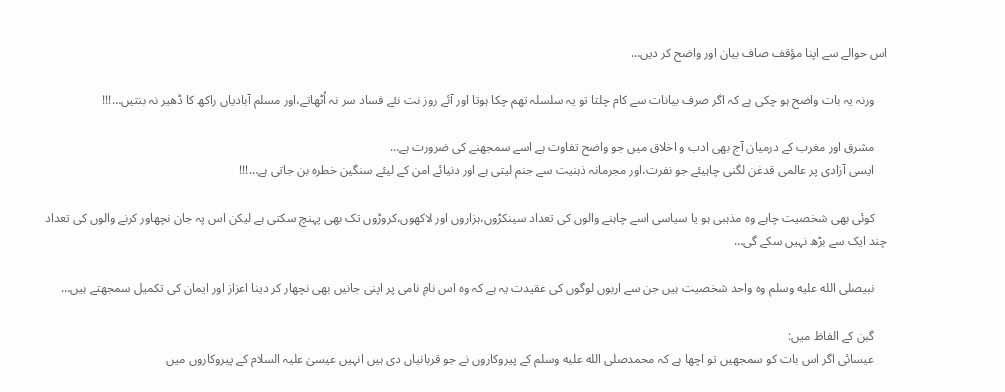اس حوالے سے اپنا مؤقف صاف بیان اور واضح کر دیں…

    ورنہ یہ بات واضح ہو چکی ہے کہ اگر صرف بیانات سے کام چلتا تو یہ سلسلہ تھم چکا ہوتا اور آئے روز نت نئے فساد سر نہ اُٹھاتے،اور مسلم آبادیاں راکھ کا ڈھیر نہ بنتیں…!!!

    مشرق اور مغرب کے درمیان آج بھی ادب و اخلاق میں جو واضح تفاوت ہے اسے سمجھنے کی ضرورت ہے…
    ایسی آزادی پر عالمی قدغن لگنی چاہیئے جو نفرت،اور مجرمانہ ذہنیت سے جنم لیتی ہے اور دنیائے امن کے لیئے سنگین خطرہ بن جاتی ہے…!!!

    کوئی بھی شخصیت چاہے وہ مذہبی ہو یا سیاسی اسے چاہنے والوں کی تعداد سینکڑوں،ہزاروں اور لاکھوں،کروڑوں تک بھی پہنچ سکتی ہے لیکن اس پہ جان نچھاور کرنے والوں کی تعداد چند ایک سے بڑھ نہیں سکے گی…

    نبیصلى الله عليه وسلم وہ واحد شخصیت ہیں جن سے اربوں لوگوں کی عقیدت یہ ہے کہ وہ اس نامِ نامی پر اپنی جانیں بھی نچھار کر دینا اعزاز اور ایمان کی تکمیل سمجھتے ہیں…

    گبن کے الفاظ میں:
    عیسائی اگر اس بات کو سمجھیں تو اچھا ہے کہ محمدصلى الله عليه وسلم کے پیروکاروں نے جو قربانیاں دی ہیں انہیں عیسیٰ علیہ السلام کے پیروکاروں میں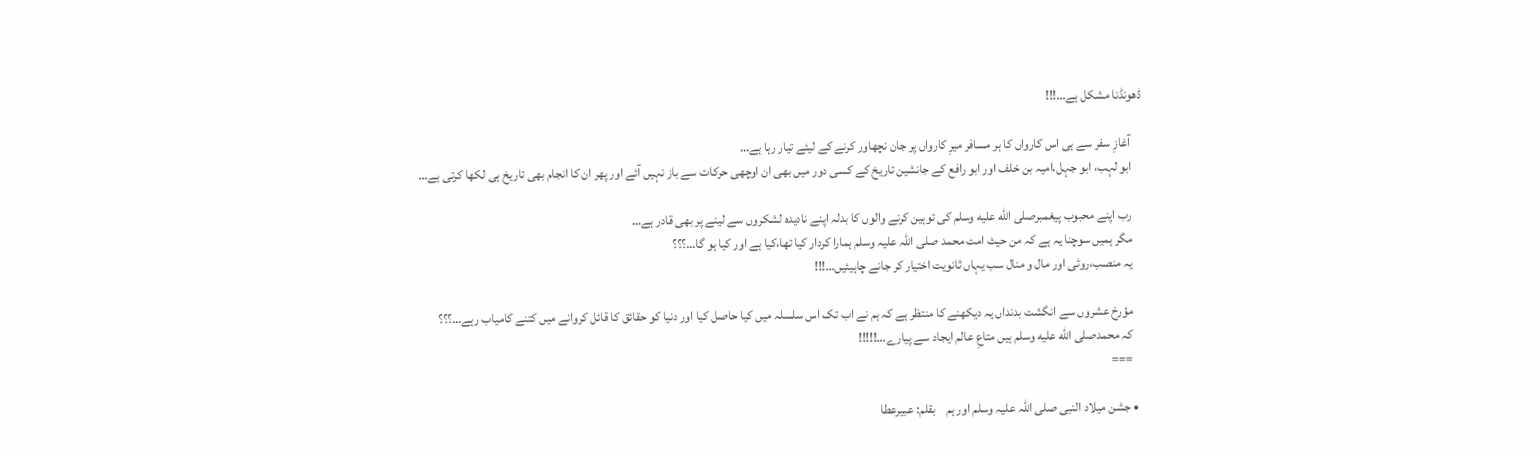ڈھونڈنا مشکل ہے…!!!

    آغازِ سفر سے ہی اس کارواں کا ہر مسافر میرِ کارواں پر جان نچھاور کرنے کے لیئے تیار رہا ہے…
    ابو لہب، ابو جہل،امیہ بن خلف اور ابو رافع کے جانشین تاریخ کے کسی دور میں بھی ان اوچھی حرکات سے باز نہیں آئے اور پھر ان کا انجام بھی تاریخ ہی لکھا کرتی ہے…

    رب اپنے محبوب پیغمبرصلى الله عليه وسلم کی توہین کرنے والوں کا بدلہ اپنے نادیدہ لشکروں سے لینے پر بھی قادر ہے…
    مگر ہمیں سوچنا یہ ہے کہ من حیث امت محمد صلی اللہ علیہ وسلم ہمارا کردار کیا تھا،کیا ہے اور کیا ہو گا…؟؟؟
    یہ منصب،روٹی اور مال و منال سب یہاں ثانویت اختیار کر جانے چاہیئیں…!!!

    مؤرخ عشروں سے انگشت بدنداں یہ دیکھنے کا منتظر ہے کہ ہم نے اب تک اس سلسلہ میں کیا حاصل کیا اور دنیا کو حقائق کا قائل کروانے میں کتنے کامیاب رہے…؟؟؟
    کہ محمدصلى الله عليه وسلم ہیں متاعِ عالم ایجاد سے پیارے…!!!!!
    ===

  • جشن میلاد النبی صلی اللہ علیہ وسلم اور ہم    بقلم: عبیرعطا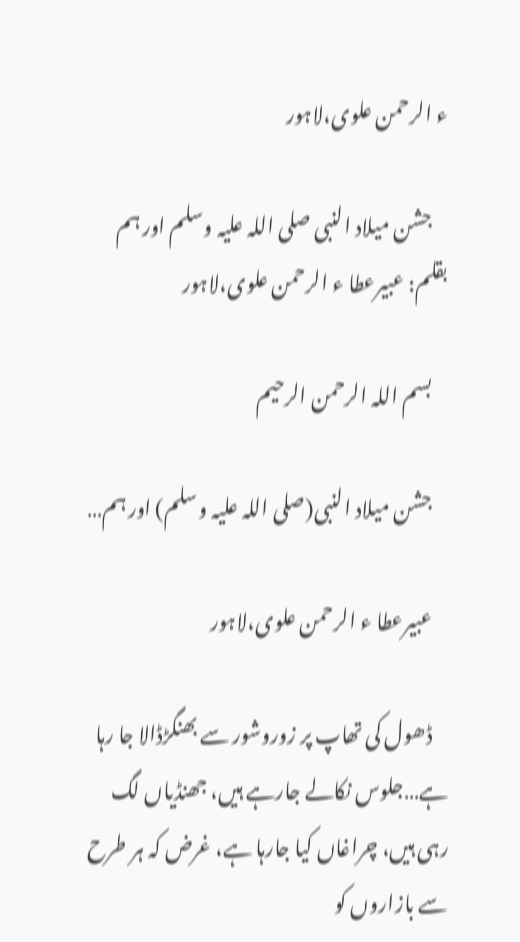ء الرحمن علوی،لاہور

    جشن میلاد النبی صلی اللہ علیہ وسلم اور ہم بقلم: عبیرعطا ء الرحمن علوی،لاہور

    بسم اللہ الرحمن الرحیم

    جشن میلاد النبی(صلی اللہ علیہ وسلم) اور ہم…

    عبیرعطا ء الرحمن علوی،لاہور

    ڈھول کی تھاپ پر زوروشور سے بھنگڑڈالا جا رہا ہے…جلوس نکالے جارہے ہیں، جھنڈیاں لگ رہی ہیں، چراغاں کیا جارہا ہے، غرض کہ ہر طرح سے بازاروں کو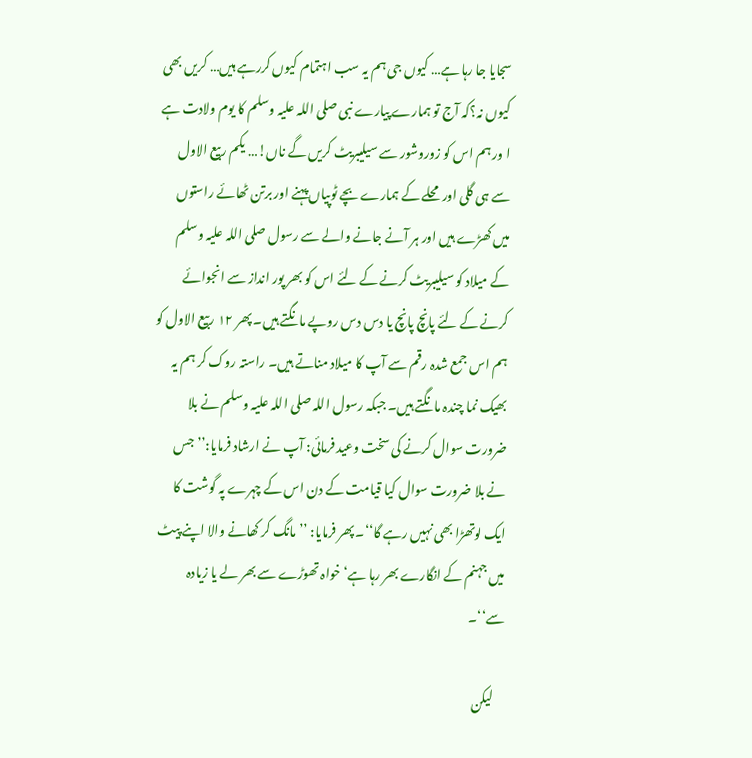سجایا جا رہا ہے… کیوں جی ہم یہ سب اہتمام کیوں کررہے ہیں… کریں بھی کیوں نہ؟کہ آج تو ہمارے پیارے نبی صلی اللہ علیہ وسلم کا یوم ولادت ہے ا ور ہم اس کو زوروشور سے سیلیبریٹ کریں گے ناں!… یکم ربیع الاول سے ہی گلی اور محلے کے ہمارے بچے ٹوپیاں پہنے اور برتن ٹھائے راستوں میں کھڑے ہیں اور ہر آنے جانے والے سے رسول صلی اللہ علیہ وسلم کے میلاد کو سیلیبریٹ کرنے کے لئے اس کو بھر پور انداز سے انجوائے کرنے کے لئے پانچ پانچ یا دس دس روپے مانگتے ہیں۔ پھر ۱۲ ربیع الاول کو ہم اس جمع شدہ رقم سے آپ کا میلاد مناتے ہیں۔ راستہ روک کر ہم یہ بھیک نما چندہ مانگتے ہیں۔ جبکہ رسول اللہ صلی اللہ علیہ وسلم نے بلا ضرورت سوال کرنے کی سخت وعید فرمائی: آپ نے ارشاد فرمایا:’’ جس نے بلا ضرورت سوال کیا قیامت کے دن اس کے چہرے پہ گوشت کا ایک لوتھڑا بھی نہیں رہے گا‘‘۔ پھر فرمایا: ’’مانگ کر کھانے والا اپنے پیٹ میں جہنم کے انگارے بھر رہا ہے‘ خواہ تھوڑے سے بھر لے یا زیادہ سے‘‘۔

    لیکن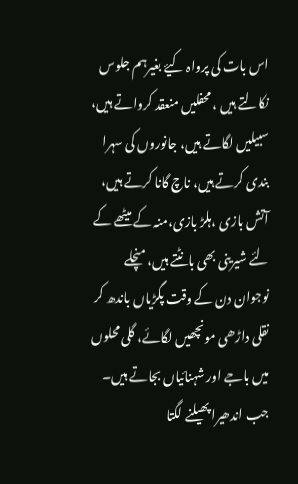اس بات کی پرواہ کیۓ بغیرہم جلوس نکالتے ہیں ، محفلیں منعقد کرواتے ہیں، سبیلیں لگاتے ہیں، جانوروں کی سہرا بندی کرتے ہیں، ناچ گانا کرتے ہیں، آتش بازی ،ہلڑ بازی،منہ کے میٹھے کے لئے شیرینی بھی بانٹتے ہیں، منچلے نوجوان دن کے وقت پگڑیاں باندھ کر نقلی داڑھی مونچھیں لگائے، گلی محلوں میں باجے اور شہنائیاں بجاتے ہیں۔ جب اندھیرا پھیلنے لگتا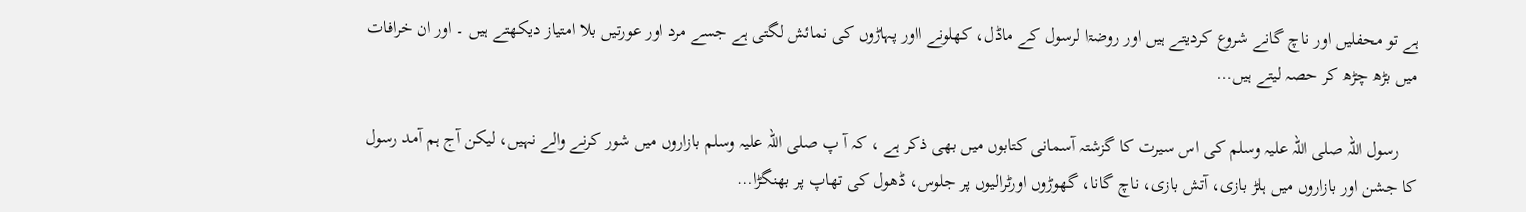ہے تو محفلیں اور ناچ گانے شروع کردیتے ہیں اور روضۃا لرسول کے ماڈل، کھلونے ااور پہاڑوں کی نمائش لگتی ہے جسے مرد اور عورتیں بلا امتیاز دیکھتے ہیں ۔ اور ان خرافات میں بڑھ چڑھ کر حصہ لیتے ہیں…

    رسول اللہ صلی اللہ علیہ وسلم کی اس سیرت کا گزشتہ آسمانی کتابوں میں بھی ذکر ہے ، کہ آ پ صلی اللہ علیہ وسلم بازاروں میں شور کرنے والے نہیں، لیکن آج ہم آمد رسول کا جشن اور بازاروں میں ہلڑ بازی، آتش بازی، ناچ گانا، گھوڑوں اورٹرالیوں پر جلوس، ڈھول کی تھاپ پر بھنگڑا…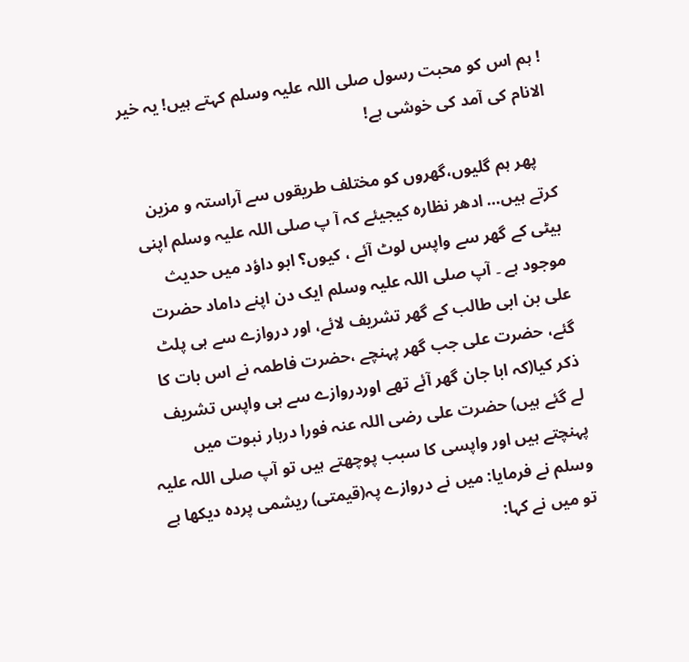! ہم اس کو محبت رسول صلی اللہ علیہ وسلم کہتے ہیں! یہ خیر الانام کی آمد کی خوشی ہے!

    پھر ہم گلیوں،گھروں کو مختلف طریقوں سے آراستہ و مزین کرتے ہیں… ادھر نظارہ کیجیئے کہ آ پ صلی اللہ علیہ وسلم اپنی بیٹی کے گھر سے واپس لوٹ آئے ، کیوں؟ ابو داؤد میں حدیث موجود ہے ۔ آپ صلی اللہ علیہ وسلم ایک دن اپنے داماد حضرت علی بن ابی طالب کے گھر تشریف لائے، اور دروازے سے ہی پلٹ گئے، حضرت علی جب گھر پہنچے ،حضرت فاطمہ نے اس بات کا ذکر کیا(کہ ابا جان گھر آئے تھے اوردروازے سے ہی واپس تشریف لے گئے ہیں) حضرت علی رضی اللہ عنہ فورا دربار نبوت میں پہنچتے ہیں اور واپسی کا سبب پوچھتے ہیں تو آپ صلی اللہ علیہ وسلم نے فرمایا: میں نے دروازے پہ(قیمتی) ریشمی پردہ دیکھا ہے تو میں نے کہا: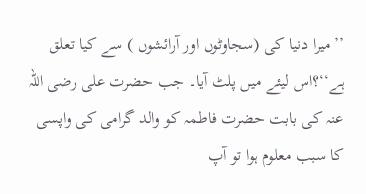’’میرا دنیا کی (سجاوٹوں اور آرائشوں ) سے کیا تعلق ہے‘‘؟اس لیئے میں پلٹ آیا۔ جب حضرت علی رضی اللہ عنہ کی بابت حضرت فاطمہ کو والد گرامی کی واپسی کا سبب معلوم ہوا تو آپ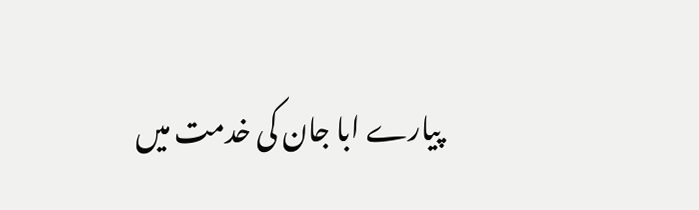پیارے ابا جان کی خدمت میں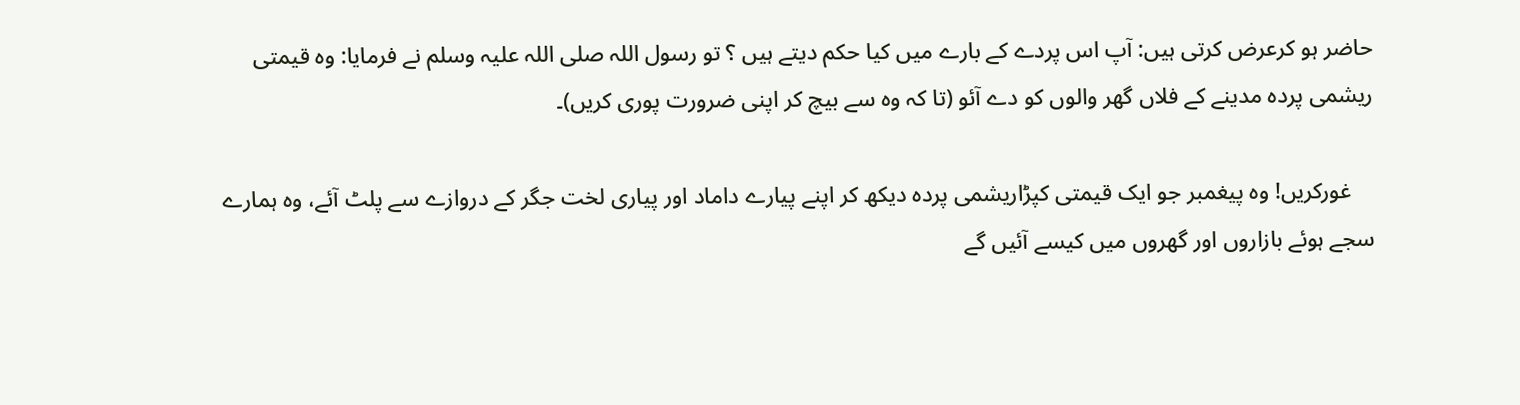حاضر ہو کرعرض کرتی ہیں: آپ اس پردے کے بارے میں کیا حکم دیتے ہیں ؟ تو رسول اللہ صلی اللہ علیہ وسلم نے فرمایا: وہ قیمتی ریشمی پردہ مدینے کے فلاں گھر والوں کو دے آئو (تا کہ وہ سے بیچ کر اپنی ضرورت پوری کریں)۔

    غورکریں! وہ پیغمبر جو ایک قیمتی کپڑاریشمی پردہ دیکھ کر اپنے پیارے داماد اور پیاری لخت جگر کے دروازے سے پلٹ آئے، وہ ہمارے سجے ہوئے بازاروں اور گھروں میں کیسے آئیں گے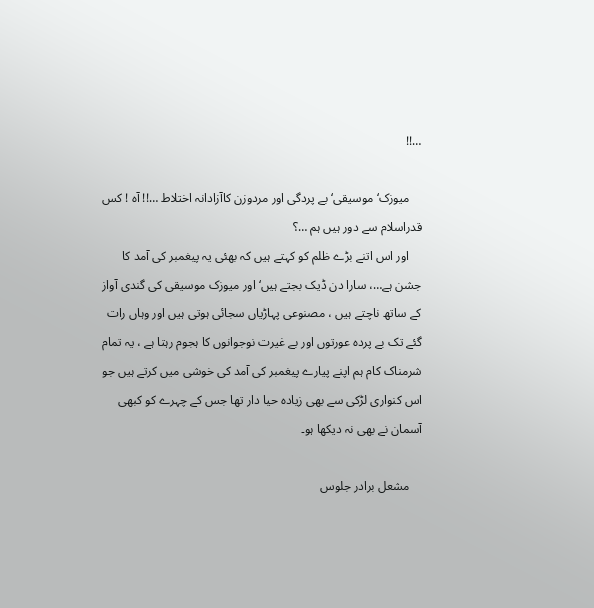…!!

    میوزک‘ موسیقی‘ بے پردگی اور مردوزن کاآزادانہ اختلاط …!! آہ ! کس قدراسلام سے دور ہیں ہم …؟
    اور اس اتنے بڑے ظلم کو کہتے ہیں کہ بھئی یہ پیغمبر کی آمد کا جشن ہے…، سارا دن ڈیک بجتے ہیں‘ اور میوزک موسیقی کی گندی آواز کے ساتھ ناچتے ہیں ، مصنوعی پہاڑیاں سجائی ہوتی ہیں اور وہاں رات گئے تک بے پردہ عورتوں اور بے غیرت نوجوانوں کا ہجوم رہتا ہے ، یہ تمام شرمناک کام ہم اپنے پیارے پیغمبر کی آمد کی خوشی میں کرتے ہیں جو اس کنواری لڑکی سے بھی زیادہ حیا دار تھا جس کے چہرے کو کبھی آسمان نے بھی نہ دیکھا ہو۔

    مشعل برادر جلوس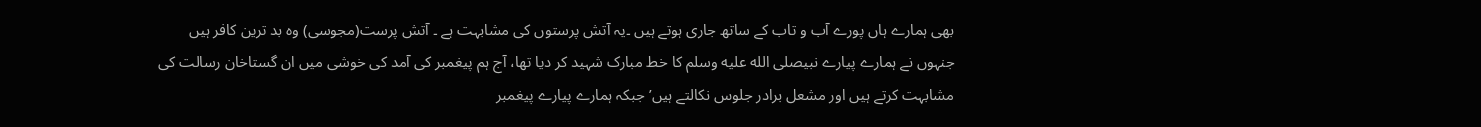بھی ہمارے ہاں پورے آب و تاب کے ساتھ جاری ہوتے ہیں ۔یہ آتش پرستوں کی مشابہت ہے ۔ آتش پرست(مجوسی) وہ بد ترین کافر ہیں جنہوں نے ہمارے پیارے نبیصلى الله عليه وسلم کا خط مبارک شہید کر دیا تھا، آج ہم پیغمبر کی آمد کی خوشی میں ان گستاخان رسالت کی مشابہت کرتے ہیں اور مشعل برادر جلوس نکالتے ہیں’ جبکہ ہمارے پیارے پیغمبر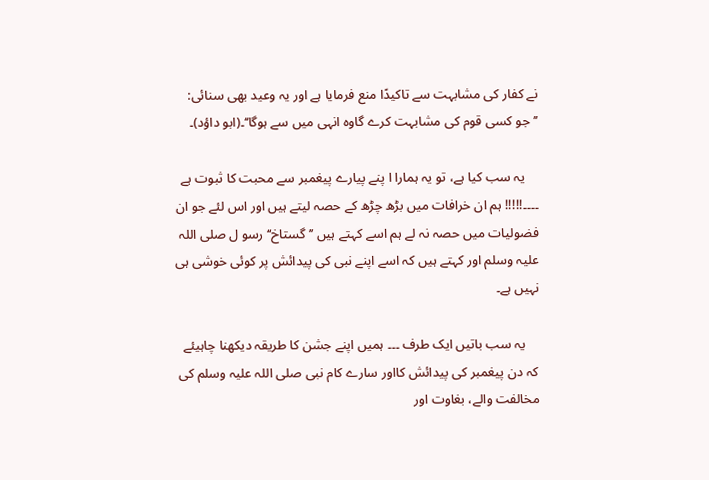نے کفار کی مشابہت سے تاکیدًا منع فرمایا ہے اور یہ وعید بھی سنائی: ’’جو کسی قوم کی مشابہت کرے گاوہ انہی میں سے ہوگا‘‘۔(ابو داؤد)۔

    یہ سب کیا ہے، تو یہ ہمارا ا پنے پیارے پیغمبر سے محبت کا ثبوت ہے ۔۔۔۔!!!!! ہم ان خرافات میں بڑھ چڑھ کے حصہ لیتے ہیں اور اس لئے جو ان فضولیات میں حصہ نہ لے ہم اسے کہتے ہیں ’’گستاخ‘‘ رسو ل صلی اللہ علیہ وسلم اور کہتے ہیں کہ اسے اپنے نبی کی پیدائش پر کوئی خوشی ہی نہیں ہے۔

    یہ سب باتیں ایک طرف ۔۔۔ ہمیں اپنے جشن کا طریقہ دیکھنا چاہیئے کہ دن پیغمبر کی پیدائش کااور سارے کام نبی صلی اللہ علیہ وسلم کی مخالفت والے، بغاوت اور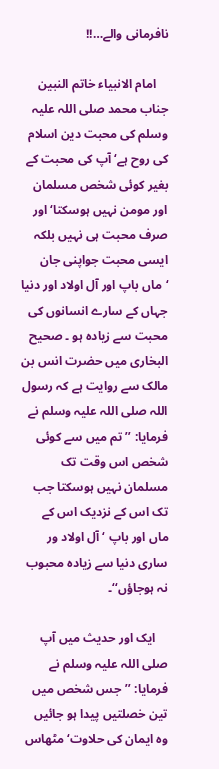نافرمانی والے…!!

    امام الانبیاء خاتم النبین جناب محمد صلی اللہ علیہ وسلم کی محبت دین اسلام کی روح ہے‘ آپ کی محبت کے بغیر کوئی شخص مسلمان اور مومن نہیں ہوسکتا‘ اور صرف محبت ہی نہیں بلکہ ایسی محبت جواپنی جان ‘ماں باپ اور آل اولاد اور دنیا جہاں کے سارے انسانوں کی محبت سے زیادہ ہو ۔ صحیح البخاری میں حضرت انس بن مالک سے روایت ہے کہ رسول اللہ صلی اللہ علیہ وسلم نے فرمایا: ’’تم میں سے کوئی شخص اس وقت تک مسلمان نہیں ہوسکتا جب تک اس کے نزدیک اس کے ماں اور باپ ‘ آل اولاد ور ساری دنیا سے زیادہ محبوب نہ ہوجاؤں‘‘۔

    ایک اور حدیث میں آپ صلی اللہ علیہ وسلم نے فرمایا: ’’جس شخص میں تین خصلتیں پیدا ہو جائیں وہ ایمان کی حلاوت‘ مٹھاس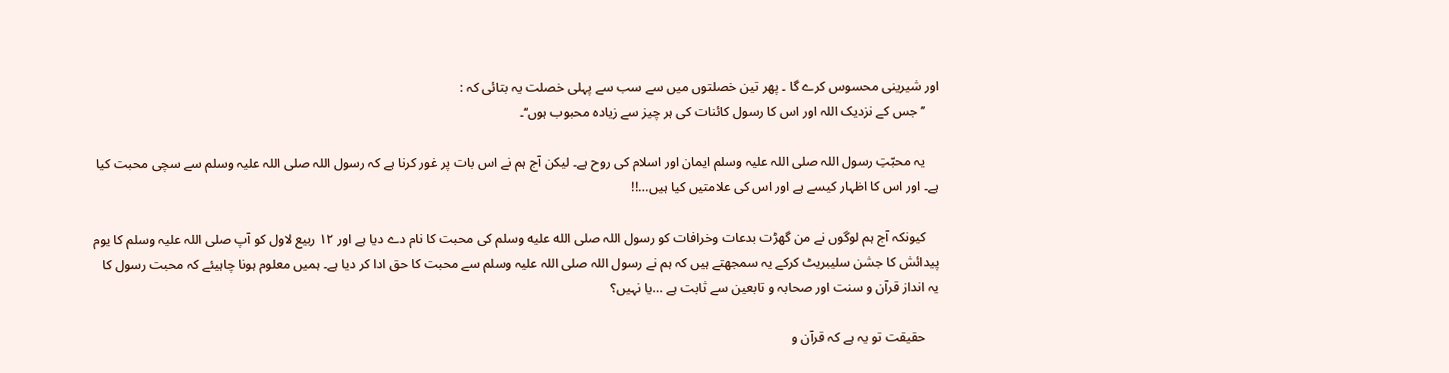اور شیرینی محسوس کرے گا ۔ پھر تین خصلتوں میں سے سب سے پہلی خصلت یہ بتائی کہ :
    ’’ جس کے نزدیک اللہ اور اس کا رسول کائنات کی ہر چیز سے زیادہ محبوب ہوں‘‘۔

    یہ محبّتِ رسول اللہ صلی اللہ علیہ وسلم ایمان اور اسلام کی روح ہے۔ لیکن آج ہم نے اس بات پر غور کرنا ہے کہ رسول اللہ صلی اللہ علیہ وسلم سے سچی محبت کیا ہے۔ اور اس کا اظہار کیسے ہے اور اس کی علامتیں کیا ہیں…!!

    کیونکہ آج ہم لوگوں نے من گھڑت بدعات وخرافات کو رسول اللہ صلى الله عليه وسلم کی محبت کا نام دے دیا ہے اور ۱۲ ربیع لاول کو آپ صلی اللہ علیہ وسلم کا یوم پیدائش کا جشن سلیبریٹ کرکے یہ سمجھتے ہیں کہ ہم نے رسول اللہ صلی اللہ علیہ وسلم سے محبت کا حق ادا کر دیا ہے۔ ہمیں معلوم ہونا چاہیئے کہ محبت رسول کا یہ انداز قرآن و سنت اور صحابہ و تابعین سے ثابت ہے …یا نہیں؟

    حقیقت تو یہ ہے کہ قرآن و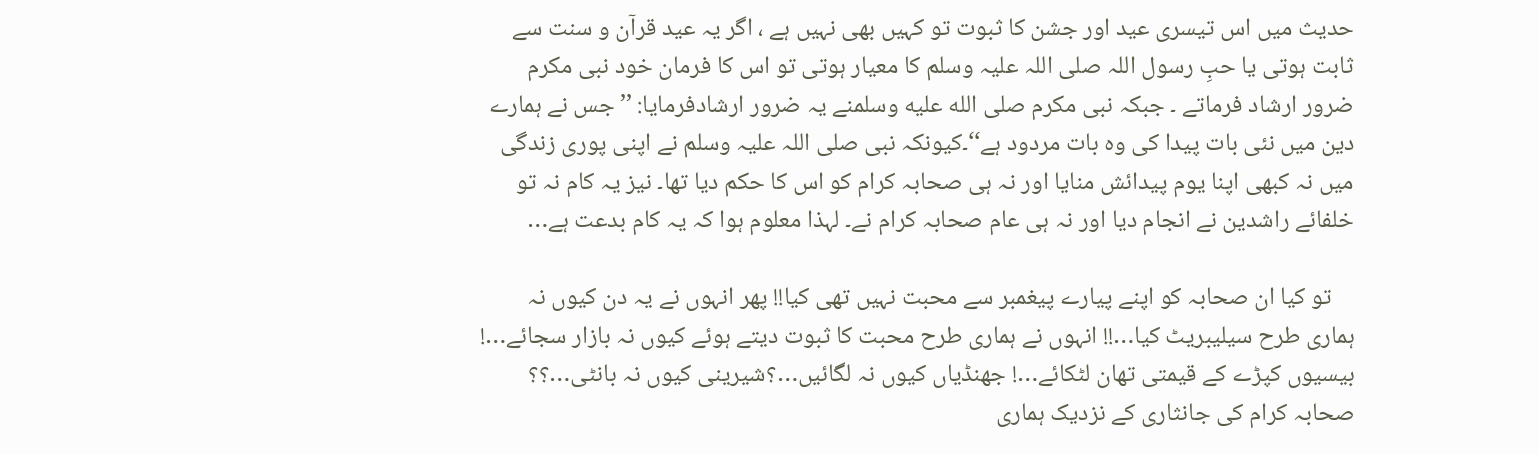حدیث میں اس تیسری عید اور جشن کا ثبوت تو کہیں بھی نہیں ہے ، اگر یہ عید قرآن و سنت سے ثابت ہوتی یا حبِ رسول اللہ صلی اللہ علیہ وسلم کا معیار ہوتی تو اس کا فرمان خود نبی مکرم ضرور ارشاد فرماتے ۔ جبکہ نبی مکرم صلى الله عليه وسلمنے یہ ضرور ارشادفرمایا: ’’جس نے ہمارے دین میں نئی بات پیدا کی وہ بات مردود ہے‘‘۔کیونکہ نبی صلی اللہ علیہ وسلم نے اپنی پوری زندگی میں نہ کبھی اپنا یوم پیدائش منایا اور نہ ہی صحابہ کرام کو اس کا حکم دیا تھا۔ نیز یہ کام نہ تو خلفائے راشدین نے انجام دیا اور نہ ہی عام صحابہ کرام نے۔ لہذا معلوم ہوا کہ یہ کام بدعت ہے…

    تو کیا ان صحابہ کو اپنے پیارے پیغمبر سے محبت نہیں تھی کیا!! پھر انہوں نے یہ دن کیوں نہ ہماری طرح سیلیبریٹ کیا…!! انہوں نے ہماری طرح محبت کا ثبوت دیتے ہوئے کیوں نہ بازار سجائے…! بیسیوں کپڑے کے قیمتی تھان لٹکائے…! جھنڈیاں کیوں نہ لگائیں…؟شیرینی کیوں نہ بانٹی…؟؟ صحابہ کرام کی جانثاری کے نزدیک ہماری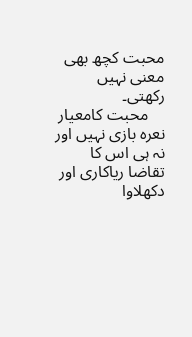محبت کچھ بھی معنی نہیں رکھتی۔
    محبت کامعیار نعرہ بازی نہیں اور نہ ہی اس کا تقاضا ریاکاری اور دکھلاوا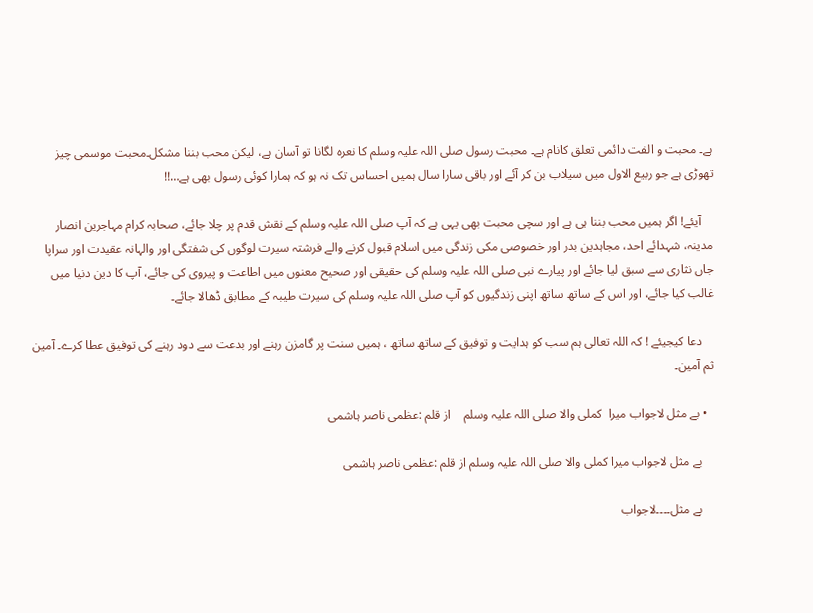ہے۔ محبت و الفت دائمی تعلق کانام ہے۔ محبت رسول صلی اللہ علیہ وسلم کا نعرہ لگانا تو آسان ہے، لیکن محب بننا مشکل۔محبت موسمی چیز تھوڑی ہے جو ربیع الاول میں سیلاب بن کر آئے اور باقی سارا سال ہمیں احساس تک نہ ہو کہ ہمارا کوئی رسول بھی ہے…!!

    آیئے! اگر ہمیں محب بننا ہی ہے اور سچی محبت بھی یہی ہے کہ آپ صلی اللہ علیہ وسلم کے نقش قدم پر چلا جائے، صحابہ کرام مہاجرین انصار مدینہ، شہدائے احد، مجاہدین بدر اور خصوصی مکی زندگی میں اسلام قبول کرنے والے فرشتہ سیرت لوگوں کی شفتگی اور والہانہ عقیدت اور سراپا جاں نثاری سے سبق لیا جائے اور پیارے نبی صلی اللہ علیہ وسلم کی حقیقی اور صحیح معنوں میں اطاعت و پیروی کی جائے، آپ کا دین دنیا میں غالب کیا جائے، اور اس کے ساتھ ساتھ اپنی زندگیوں کو آپ صلی اللہ علیہ وسلم کی سیرت طیبہ کے مطابق ڈھالا جائے۔

    دعا کیجیئے ! کہ اللہ تعالی ہم سب کو ہدایت و توفیق کے ساتھ ساتھ ، ہمیں سنت پر گامزن رہنے اور بدعت سے دود رہنے کی توفیق عطا کرے۔ آمین ثم آمین۔

  • بے مثل لاجواب میرا  کملی والا صلی اللہ علیہ وسلم    از قلم :عظمی ناصر ہاشمی

    بے مثل لاجواب میرا کملی والا صلی اللہ علیہ وسلم از قلم :عظمی ناصر ہاشمی

    بے مثل۔۔۔۔لاجواب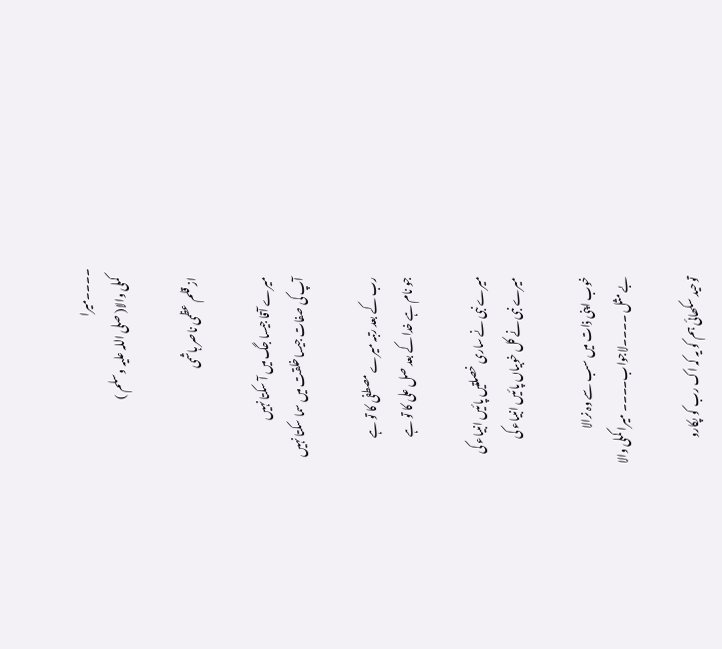۔۔۔۔میرا
    کملی والا( صلی اللہ علیہ وسلم )

    از قلم عظمی ناصر ہاشمی

    میرے آقا جیسا جگ میں آ سکتا نہیں
    آپ کی صفات جیسا خلقت میں سما سکتا نہیں

    رب کے بعد رتبہ میرے مصطفی کا تو ہے
    جو نام ہے خدا کے بعد صل علی کا تو ہے

    میرے نبی نے ساری خصلتیں پائیں انبیاء کی
    میرے نبی نے کل خوبیاں پائیں انبیاء کی

    خوب اپنی ذات میں سب سے وہ نرالا
    بے مثل ۔۔۔۔لاجواب۔۔۔۔ میرا کملی والا

    توحید سکھائی ہم کو یہ کہ اک رب کو پکارو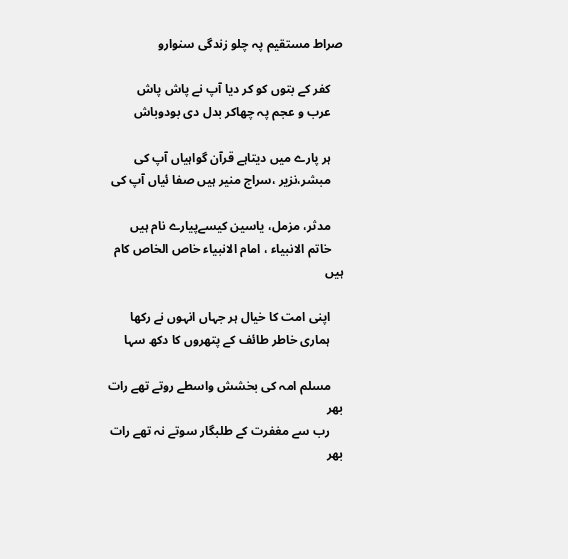صراط مستقیم پہ چلو زندگی سنوارو

    کفر کے بتوں کو کر دیا آپ نے پاش پاش
    عرب و عجم پہ چھاکر بدل دی بودوباش

    ہر پارے میں دیتاہے قرآن گواہیاں آپ کی
    مبشر،نزیر ،سراج منیر ہیں صفا ئیاں آپ کی

    مدثر، مزمل، یاسین کیسےپیارے نام ہیں
    خاتم الانبیاء ، امام الانبیاء خاص الخاص کام ہیں

    اپنی امت کا خیال ہر جہاں انہوں نے رکھا
    ہماری خاطر طائف کے پتھروں کا دکھ سہا

    مسلم امہ کی بخشش واسطے روتے تھے رات بھر
    رب سے مغفرت کے طلبگار سوتے نہ تھے رات بھر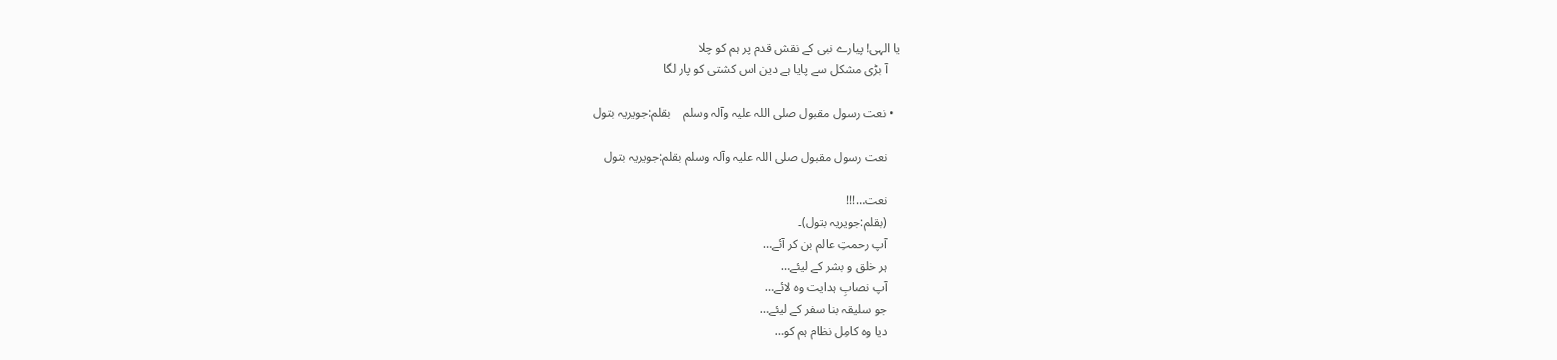یا الہی! پیارے نبی کے نقش قدم پر ہم کو چلا
    آ بڑی مشکل سے پایا ہے دین اس کشتی کو پار لگا

  • نعت رسول مقبول صلی اللہ علیہ وآلہ وسلم    بقلم:جویریہ بتول

    نعت رسول مقبول صلی اللہ علیہ وآلہ وسلم بقلم:جویریہ بتول

    نعت…!!!
    (بقلم:جویریہ بتول)۔
    آپ رحمتِ عالم بن کر آئے…
    ہر خلق و بشر کے لیئے…
    آپ نصابِ ہدایت وہ لائے…
    جو سلیقہ بنا سفر کے لیئے…
    دیا وہ کامِل نظام ہم کو…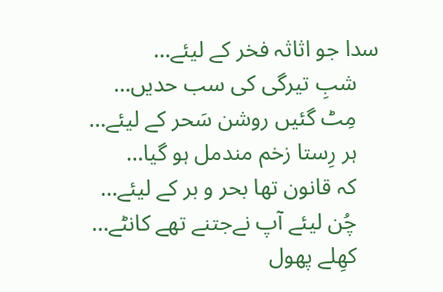سدا جو اثاثہ فخر کے لیئے…
    شبِ تیرگی کی سب حدیں…
    مِٹ گئیں روشن سَحر کے لیئے…
    ہر رِستا زخم مندمل ہو گیا…
    کہ قانون تھا بحر و بر کے لیئے…
    چُن لیئے آپ نےجتنے تھے کانٹے…
    کھِلے پھول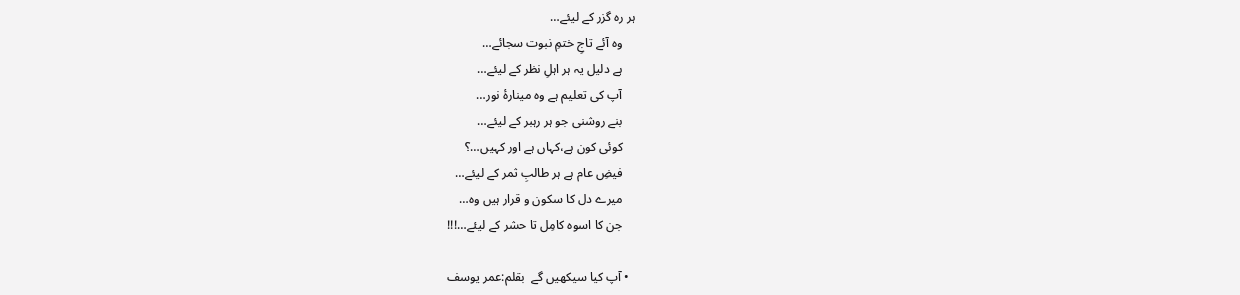ہر رہ گزر کے لیئے…
    وہ آئے تاجِ ختمِ نبوت سجائے…
    ہے دلیل یہ ہر اہلِ نظر کے لیئے…
    آپ کی تعلیم ہے وہ مینارۂ نور…
    بنے روشنی جو ہر رہبر کے لیئے…
    کوئی کون ہے،کہاں ہے اور کہیں…؟
    فیضِ عام ہے ہر طالبِ ثمر کے لیئے…
    میرے دل کا سکون و قرار ہیں وہ…
    جن کا اسوہ کامِل تا حشر کے لیئے…!!!

  • آپ کیا سیکھیں گے  بقلم:عمر یوسف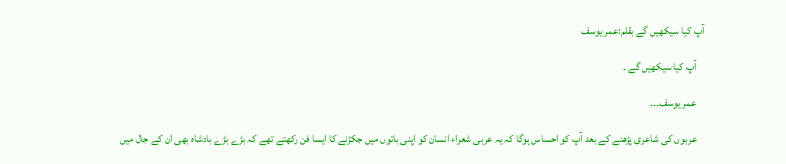آپ کیا سیکھیں گے بقلم:عمر یوسف

    آپ کیا سیکھیں گے ۔

    عمر یوسف۔۔۔

    عربوں کی شاعری پڑھنے کے بعد آپ کو احساس ہوگا کہ یہ عربی شعراء انسان کو اپنی باتوں میں جکڑنے کا ایسا فن رکھتے تھے کہ بڑے بڑے بادشاہ بھی ان کے جال میں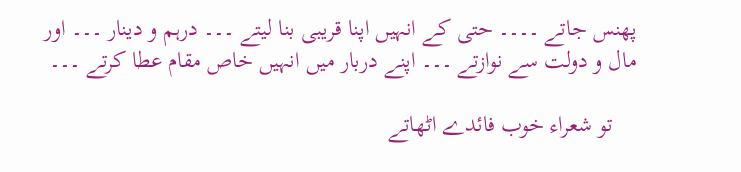پھنس جاتے ۔۔۔۔ حتی کے انہیں اپنا قریبی بنا لیتے ۔۔۔ درہم و دینار ۔۔۔ اور مال و دولت سے نوازتے ۔۔۔ اپنے دربار میں انہیں خاص مقام عطا کرتے ۔۔۔

    تو شعراء خوب فائدے اٹھاتے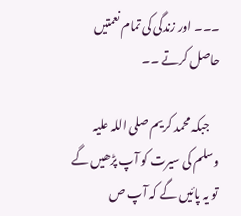۔۔۔ اور زندگی کی تمام نعمتیں حاصل کرتے ۔۔

    جبکہ محمد کریم صلی اللہ علیہ وسلم کی سیرت کو آپ پڑھیں گے تو یہ پائیں گے کہ آپ ص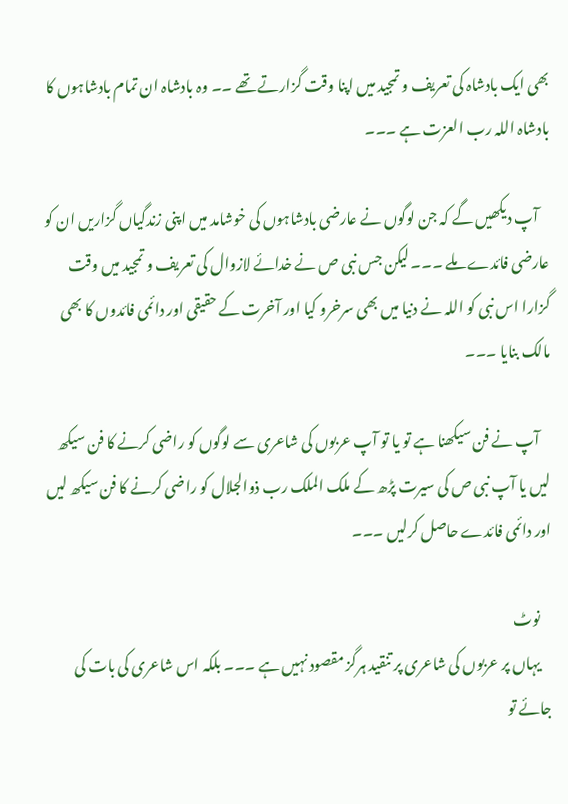بھی ایک بادشاہ کی تعریف و تمجید میں اپنا وقت گزارتے تھے ۔۔ وہ بادشاہ ان تمام بادشاہوں کا بادشاہ اللہ رب العزت ہے ۔۔۔

    آپ دیکھیں گے کہ جن لوگوں نے عارضی بادشاہوں کی خوشامد میں اپنی زندگیاں گزاریں ان کو عارضی فائدے ملے ۔۔۔ لیکن جس نبی ص نے خدائے لازوال کی تعریف و تمجید میں وقت گزارا اس نبی کو اللہ نے دنیا میں بھی سرخرو کیا اور آخرت کے حقیقی اور دائمی فائدوں کا بھی مالک بنایا ۔۔۔

    آپ نے فن سیکھنا ہے تو یا تو آپ عربوں کی شاعری سے لوگوں کو راضی کرنے کا فن سیکھ لیں یا آپ نبی ص کی سیرت پڑھ کے ملک الملک رب ذوالجلال کو راضی کرنے کا فن سیکھ لیں اور دائمی فائدے حاصل کرلیں ۔۔۔

    نوٹ
    یہاں پر عربوں کی شاعری پر تنقید ہرگز مقصود نہیں ہے ۔۔۔ بلکہ اس شاعری کی بات کی جائے تو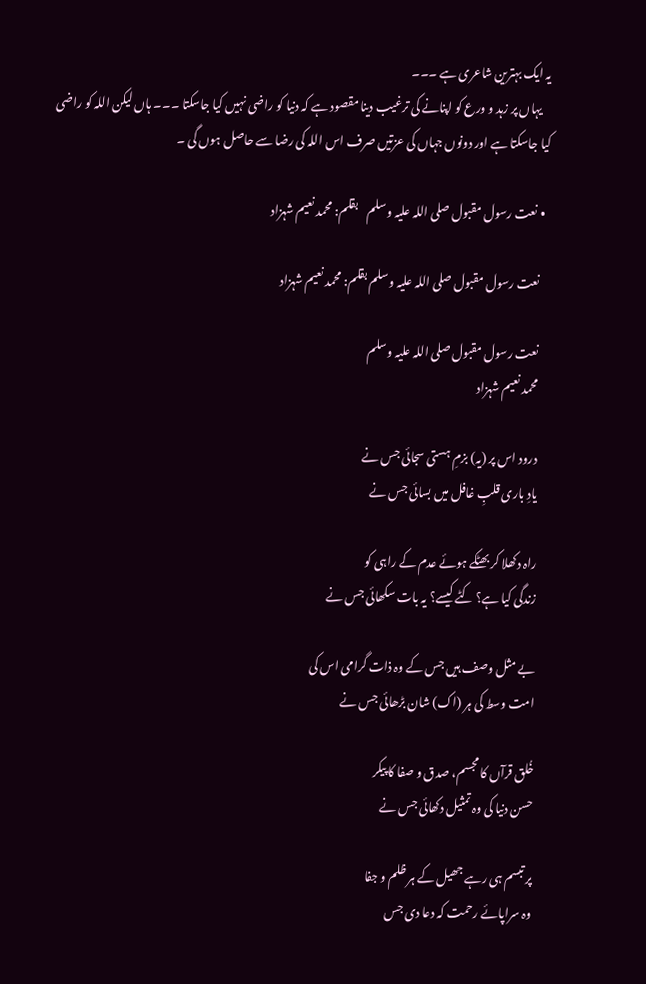یہ ایک بہترین شاعری ہے ۔۔۔
    یہاں پر زہد و ورع کو اپنانے کی ترغیب دینا مقصود ہے کہ دنیا کو راضی نہیں کیا جاسکتا ۔۔۔ ہاں لیکن اللہ کو راضی کیا جاسکتا ہے اور دونوں جہاں کی عزتیں صرف اس اللہ کی رضا سے حاصل ہوں گی ۔

  • نعت رسول مقبول صلی اللہ علیہ وسلم    بقلم: محمد نعیم شہزاد

    نعت رسول مقبول صلی اللہ علیہ وسلم بقلم: محمد نعیم شہزاد

    نعت رسول مقبول صلی اللہ علیہ وسلم
    محمد نعیم شہزاد

    درود اس پر (یہ) بزمِ ہستی سجائی جس نے
    یادِ باری قلبِ غافل میں بسائی جس نے

    راہ دکھلا کر بھٹکے ہوئے عدم کے راہی کو
    زندگی کیا ہے؟ کٹے کیسے؟ یہ بات سکھائی جس نے

    بے مثل وصف ہیں جس کے وہ ذات گرامی اس کی
    امت وسط کی ہر (اک) شان بڑھائی جس نے

    خُلق قرآں کا مجسم، صدق و صفا کا پیکر
    حسن دنیا کی وہ تمثیل دکھائی جس نے

    پر تبسم ہی رہے جھیل کے ہر ظلم و جفا
    وہ سراپائے رحمت کہ دعا دی جس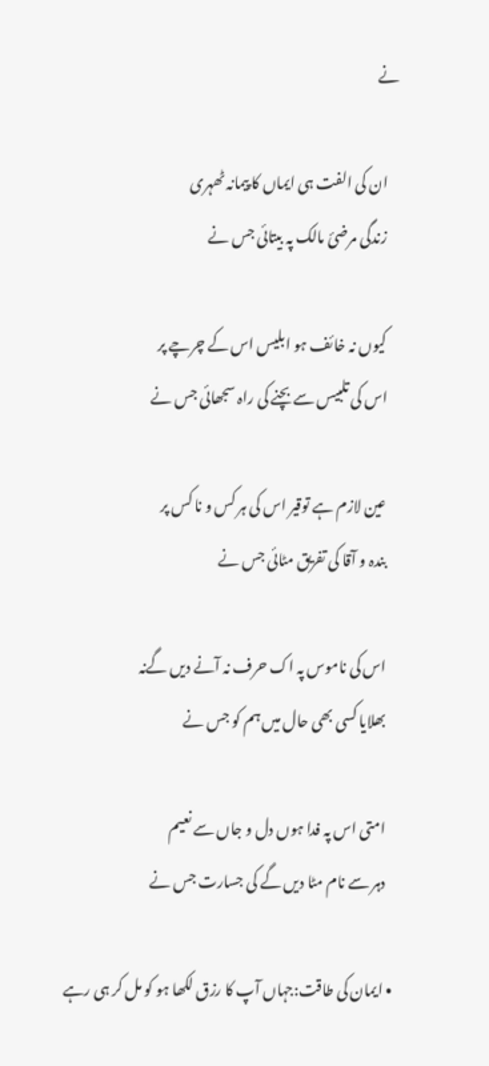نے

    ان کی الفت ہی ایماں کا پیمانہ ٹھہری
    زندگی مرضئ مالک پہ بیتائی جس نے

    کیوں نہ خائف ہو ابلیس اس کے چرچے پر
    اس کی تلبیس سے بچنے کی راہ سجھائی جس نے

    عین لازم ہے توقیر اس کی ہر کس و نا کس پر
    بندہ و آقا کی تفریق مٹائی جس نے

    اس کی ناموس پہ اک حرف نہ آنے دیں گےنہ
    بھلایا کسی بھی حال میں ہم کو جس نے

    امتی اس پہ فدا ہوں دل و جاں سے نعیم
    دہر سے نام مٹا دیں گے کی جسارت جس نے

  • ایمان کی طاقت:جہاں آپ کا رزق لکھا ہو کو مل کر ہی رہے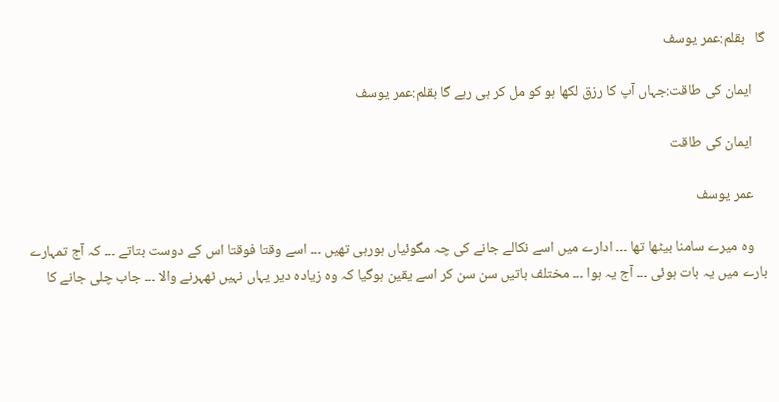گا   بقلم:عمر یوسف

    ایمان کی طاقت:جہاں آپ کا رزق لکھا ہو کو مل کر ہی رہے گا بقلم:عمر یوسف

    ایمان کی طاقت

    عمر یوسف

    وہ میرے سامنا بیٹھا تھا ۔۔۔ ادارے میں اسے نکالے جانے کی چہ مگوئیاں ہورہی تھیں ۔۔۔ اسے وقتا فوقتا اس کے دوست بتاتے ۔۔۔ کہ آج تمہارے بارے میں یہ بات ہوئی ۔۔۔ آج یہ ہوا ۔۔۔ مختلف باتیں سن سن کر اسے یقین ہوگیا کہ وہ زیادہ دیر یہاں نہیں ٹھہرنے والا ۔۔۔ جاب چلی جانے کا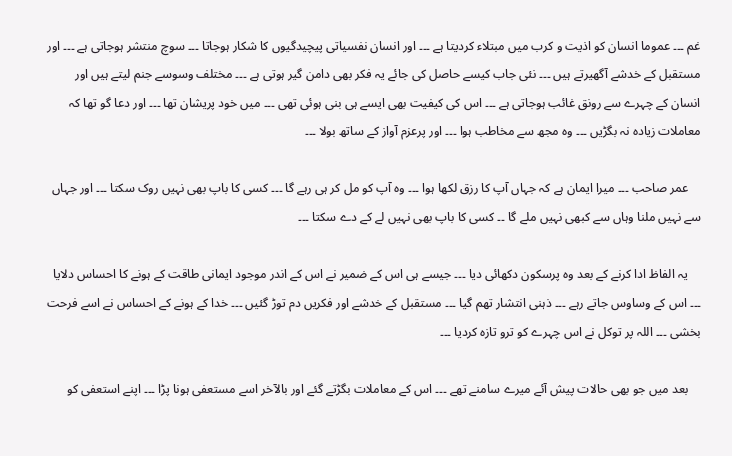غم ۔۔۔ عموما انسان کو اذیت و کرب میں مبتلاء کردیتا ہے ۔۔۔ اور انسان نفسیاتی پیچیدگیوں کا شکار ہوجاتا ۔۔۔ سوچ منتشر ہوجاتی ہے ۔۔۔ اور مستقبل کے خدشے آگھیرتے ہیں ۔۔۔ نئی جاب کیسے حاصل کی جائے یہ فکر بھی دامن گیر ہوتی ہے ۔۔۔ مختلف وسوسے جنم لیتے ہیں اور انسان کے چہرے سے رونق غائب ہوجاتی ہے ۔۔۔ اس کی کیفیت بھی ایسے ہی بنی ہوئی تھی ۔۔۔ میں خود پریشان تھا ۔۔۔ اور دعا گو تھا کہ معاملات زیادہ نہ بگڑیں ۔۔۔ وہ مجھ سے مخاطب ہوا ۔۔۔ اور پرعزم آواز کے ساتھ بولا ۔۔۔

    عمر صاحب ۔۔۔ میرا ایمان ہے کہ جہاں آپ کا رزق لکھا ہوا ۔۔۔ وہ آپ کو مل کر ہی رہے گا ۔۔۔ کسی کا باپ بھی نہیں روک سکتا ۔۔۔ اور جہاں سے نہیں ملنا وہاں سے کبھی نہیں ملے گا ۔۔ کسی کا باپ بھی نہیں لے کے دے سکتا ۔۔۔

    یہ الفاظ ادا کرنے کے بعد وہ پرسکون دکھائی دیا ۔۔۔ جیسے ہی اس کے ضمیر نے اس کے اندر موجود ایمانی طاقت کے ہونے کا احساس دلایا ۔۔۔ اس کے وساوس جاتے رہے ۔۔۔ ذہنی انتشار تھم گیا ۔۔۔ مستقبل کے خدشے اور فکریں دم توڑ گئیں ۔۔۔ خدا کے ہونے کے احساس نے اسے فرحت بخشی ۔۔۔ اللہ پر توکل نے اس چہرے کو ترو تازہ کردیا ۔۔۔

    بعد میں جو بھی حالات پیش آئے میرے سامنے تھے ۔۔۔ اس کے معاملات بگڑتے گئے اور بالآخر اسے مستعفی ہونا پڑا ۔۔۔ اپنے استعفی کو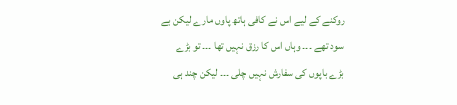روکنے کے لیے اس نے کافی ہاتھ پاوں مارے لیکن بے سود تھے ۔۔۔ وہاں اس کا رزق نہیں تھا ۔۔۔ تو بڑے بڑے باپوں کی سفارش نہیں چلی ۔۔۔ لیکن چند ہی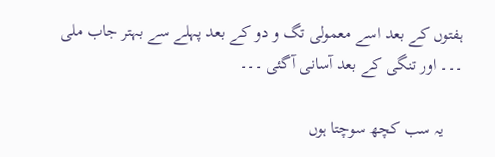ہفتوں کے بعد اسے معمولی تگ و دو کے بعد پہلے سے بہتر جاب ملی ۔۔۔ اور تنگی کے بعد آسانی آگئی ۔۔۔

    یہ سب کچھ سوچتا ہوں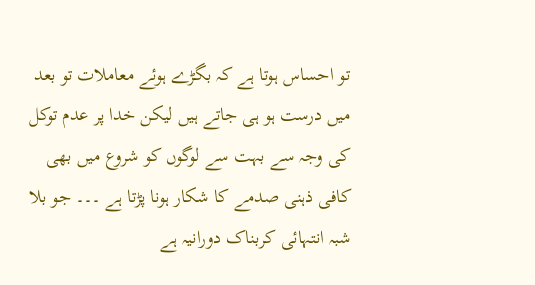تو احساس ہوتا ہے کہ بگڑے ہوئے معاملات تو بعد میں درست ہو ہی جاتے ہیں لیکن خدا پر عدم توکل کی وجہ سے بہت سے لوگوں کو شروع میں بھی کافی ذہنی صدمے کا شکار ہونا پڑتا ہے ۔۔۔ جو بلا شبہ انتہائی کربناک دورانیہ ہے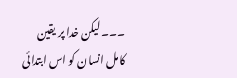۔۔۔ لیکن خدا پر یقین کامل انسان کو اس ابتدائی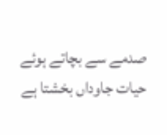صدمے سے بچاتے ہوئے حیات جاوداں بخشتا ہے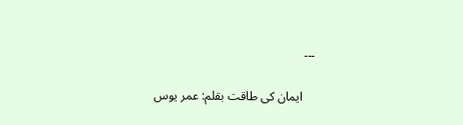۔۔۔

    ایمان کی طاقت بقلم: عمر یوس